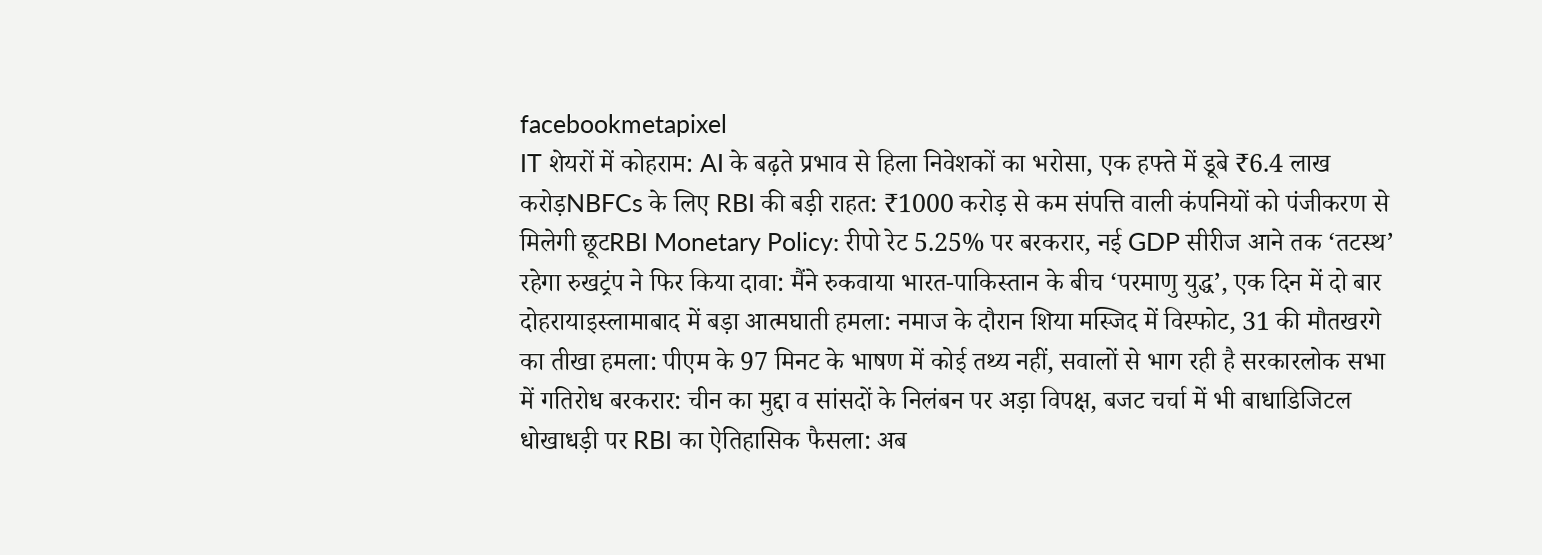facebookmetapixel
IT शेयरों में कोहराम: AI के बढ़ते प्रभाव से हिला निवेशकों का भरोसा, एक हफ्ते में डूबे ₹6.4 लाख करोड़NBFCs के लिए RBI की बड़ी राहत: ₹1000 करोड़ से कम संपत्ति वाली कंपनियों को पंजीकरण से मिलेगी छूटRBI Monetary Policy: रीपो रेट 5.25% पर बरकरार, नई GDP सीरीज आने तक ‘तटस्थ’ रहेगा रुखट्रंप ने फिर किया दावा: मैंने रुकवाया भारत-पाकिस्तान के बीच ‘परमाणु युद्ध’, एक दिन में दो बार दोहरायाइस्लामाबाद में बड़ा आत्मघाती हमला: नमाज के दौरान शिया मस्जिद में विस्फोट, 31 की मौतखरगे का तीखा हमला: पीएम के 97 मिनट के भाषण में कोई तथ्य नहीं, सवालों से भाग रही है सरकारलोक सभा में गतिरोध बरकरार: चीन का मुद्दा व सांसदों के निलंबन पर अड़ा विपक्ष, बजट चर्चा में भी बाधाडिजिटल धोखाधड़ी पर RBI का ऐतिहासिक फैसला: अब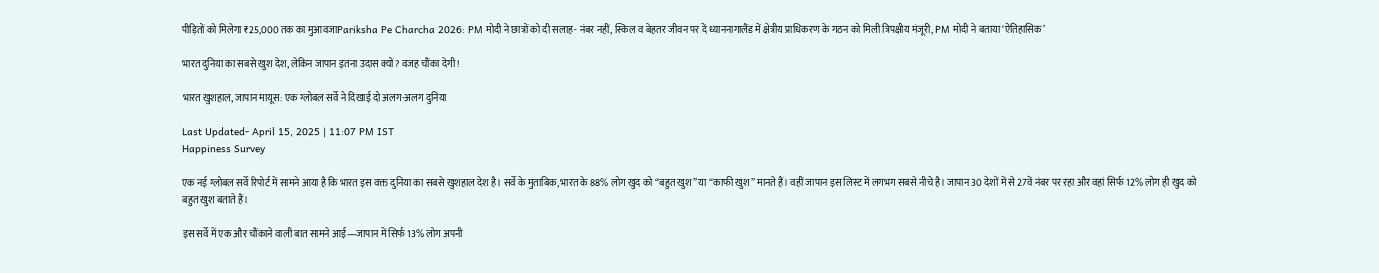पीड़ितों को मिलेगा ₹25,000 तक का मुआवजाPariksha Pe Charcha 2026: PM मोदी ने छात्रों को दी सलाह- नंबर नहीं, स्किल व बेहतर जीवन पर दें ध्याननागालैंड में क्षेत्रीय प्राधिकरण के गठन को मिली त्रिपक्षीय मंजूरी, PM मोदी ने बताया ‘ऐतिहासिक’

भारत दुनिया का सबसे खुश देश, लेकिन जापान इतना उदास क्यों? वजह चौंका देगी!

भारत खुशहाल, जापान मायूस: एक ग्लोबल सर्वे ने दिखाई दो अलग-अलग दुनिया

Last Updated- April 15, 2025 | 11:07 PM IST
Happiness Survey

एक नई ग्लोबल सर्वे रिपोर्ट में सामने आया है कि भारत इस वक्त दुनिया का सबसे खुशहाल देश है। सर्वे के मुताबिक, भारत के 88% लोग खुद को “बहुत खुश” या “काफी खुश” मानते हैं। वहीं जापान इस लिस्ट में लगभग सबसे नीचे है। जापान 30 देशों में से 27वें नंबर पर रहा और वहां सिर्फ 12% लोग ही खुद को बहुत खुश बताते हैं।

इस सर्वे में एक और चौंकाने वाली बात सामने आई—जापान में सिर्फ 13% लोग अपनी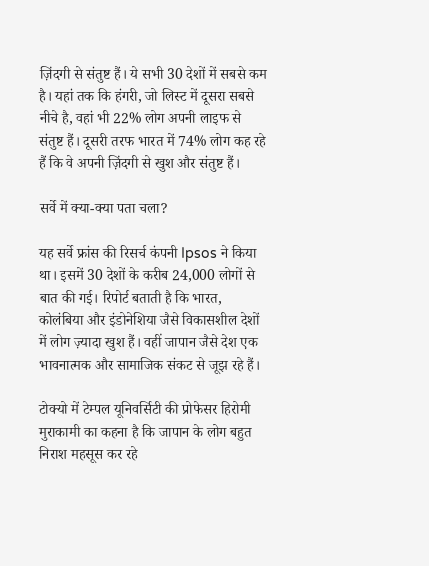ज़िंदगी से संतुष्ट हैं। ये सभी 30 देशों में सबसे कम है। यहां तक कि हंगरी, जो लिस्ट में दूसरा सबसे नीचे है, वहां भी 22% लोग अपनी लाइफ से संतुष्ट हैं। दूसरी तरफ भारत में 74% लोग कह रहे हैं कि वे अपनी ज़िंदगी से खुश और संतुष्ट हैं।

सर्वे में क्या-क्या पता चला?

यह सर्वे फ्रांस की रिसर्च कंपनी Ipsos ने किया था। इसमें 30 देशों के करीब 24,000 लोगों से बात की गई। रिपोर्ट बताती है कि भारत, कोलंबिया और इंडोनेशिया जैसे विकासशील देशों में लोग ज़्यादा खुश हैं। वहीं जापान जैसे देश एक भावनात्मक और सामाजिक संकट से जूझ रहे हैं।

टोक्यो में टेम्पल यूनिवर्सिटी की प्रोफेसर हिरोमी मुराकामी का कहना है कि जापान के लोग बहुत निराश महसूस कर रहे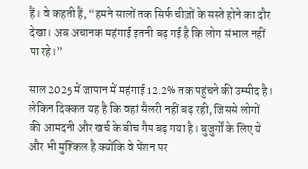हैं। वे कहती हैं, “हमने सालों तक सिर्फ चीज़ों के सस्ते होने का दौर देखा। अब अचानक महंगाई इतनी बढ़ गई है कि लोग संभाल नहीं पा रहे।”

साल 2025 में जापान में महंगाई 12.2% तक पहुंचने की उम्मीद है। लेकिन दिक्कत यह है कि वहां सैलरी नहीं बढ़ रही, जिससे लोगों की आमदनी और खर्च के बीच गैप बढ़ गया है। बुजुर्गों के लिए ये और भी मुश्किल है क्योंकि वे पेंशन पर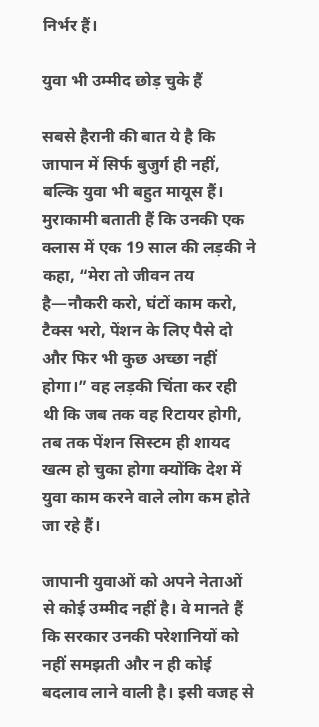निर्भर हैं।

युवा भी उम्मीद छोड़ चुके हैं

सबसे हैरानी की बात ये है कि जापान में सिर्फ बुजुर्ग ही नहीं, बल्कि युवा भी बहुत मायूस हैं। मुराकामी बताती हैं कि उनकी एक क्लास में एक 19 साल की लड़की ने कहा, “मेरा तो जीवन तय है—नौकरी करो, घंटों काम करो, टैक्स भरो, पेंशन के लिए पैसे दो और फिर भी कुछ अच्छा नहीं होगा।” वह लड़की चिंता कर रही थी कि जब तक वह रिटायर होगी, तब तक पेंशन सिस्टम ही शायद खत्म हो चुका होगा क्योंकि देश में युवा काम करने वाले लोग कम होते जा रहे हैं।

जापानी युवाओं को अपने नेताओं से कोई उम्मीद नहीं है। वे मानते हैं कि सरकार उनकी परेशानियों को नहीं समझती और न ही कोई बदलाव लाने वाली है। इसी वजह से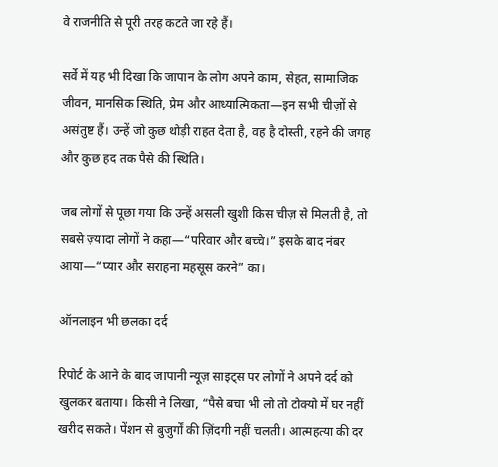वे राजनीति से पूरी तरह कटते जा रहे हैं।

सर्वे में यह भी दिखा कि जापान के लोग अपने काम, सेहत, सामाजिक जीवन, मानसिक स्थिति, प्रेम और आध्यात्मिकता—इन सभी चीज़ों से असंतुष्ट हैं। उन्हें जो कुछ थोड़ी राहत देता है, वह है दोस्ती, रहने की जगह और कुछ हद तक पैसे की स्थिति।

जब लोगों से पूछा गया कि उन्हें असली खुशी किस चीज़ से मिलती है, तो सबसे ज़्यादा लोगों ने कहा—“परिवार और बच्चे।” इसके बाद नंबर आया—“प्यार और सराहना महसूस करने” का।

ऑनलाइन भी छलका दर्द

रिपोर्ट के आने के बाद जापानी न्यूज़ साइट्स पर लोगों ने अपने दर्द को खुलकर बताया। किसी ने लिखा, “पैसे बचा भी लो तो टोक्यो में घर नहीं खरीद सकते। पेंशन से बुजुर्गों की ज़िंदगी नहीं चलती। आत्महत्या की दर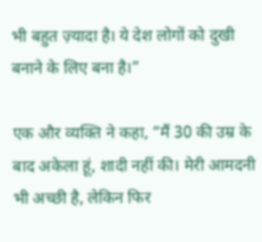भी बहुत ज़्यादा है। ये देश लोगों को दुखी बनाने के लिए बना है।”

एक और व्यक्ति ने कहा, “मैं 30 की उम्र के बाद अकेला हूं, शादी नहीं की। मेरी आमदनी भी अच्छी है, लेकिन फिर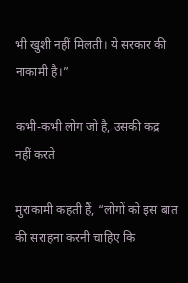भी खुशी नहीं मिलती। ये सरकार की नाकामी है।”

कभी-कभी लोग जो है, उसकी कद्र नहीं करते

मुराकामी कहती हैं, “लोगों को इस बात की सराहना करनी चाहिए कि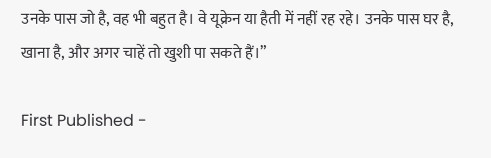उनके पास जो है, वह भी बहुत है। वे यूक्रेन या हैती में नहीं रह रहे। उनके पास घर है, खाना है, और अगर चाहें तो खुशी पा सकते हैं।”

First Published -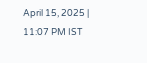April 15, 2025 | 11:07 PM IST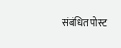संबंधित पोस्ट